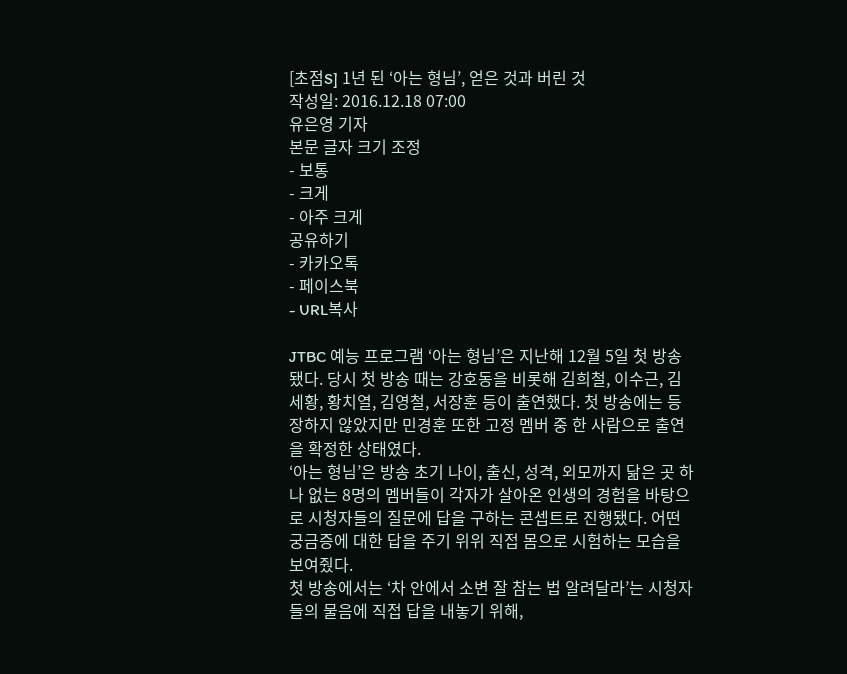[초점S] 1년 된 ‘아는 형님’, 얻은 것과 버린 것
작성일: 2016.12.18 07:00
유은영 기자
본문 글자 크기 조정
- 보통
- 크게
- 아주 크게
공유하기
- 카카오톡
- 페이스북
- URL복사

JTBC 예능 프로그램 ‘아는 형님’은 지난해 12월 5일 첫 방송됐다. 당시 첫 방송 때는 강호동을 비롯해 김희철, 이수근, 김세황, 황치열, 김영철, 서장훈 등이 출연했다. 첫 방송에는 등장하지 않았지만 민경훈 또한 고정 멤버 중 한 사람으로 출연을 확정한 상태였다.
‘아는 형님’은 방송 초기 나이, 출신, 성격, 외모까지 닮은 곳 하나 없는 8명의 멤버들이 각자가 살아온 인생의 경험을 바탕으로 시청자들의 질문에 답을 구하는 콘셉트로 진행됐다. 어떤 궁금증에 대한 답을 주기 위위 직접 몸으로 시험하는 모습을 보여줬다.
첫 방송에서는 ‘차 안에서 소변 잘 참는 법 알려달라’는 시청자들의 물음에 직접 답을 내놓기 위해,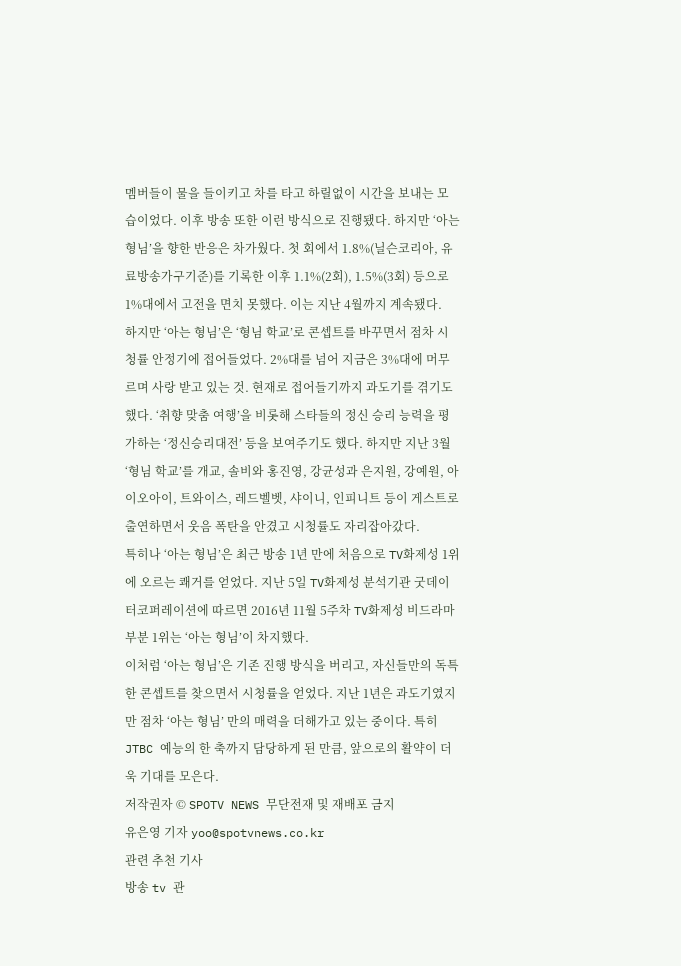멤버들이 물을 들이키고 차를 타고 하릴없이 시간을 보내는 모습이었다. 이후 방송 또한 이런 방식으로 진행됐다. 하지만 ‘아는 형님’을 향한 반응은 차가웠다. 첫 회에서 1.8%(닐슨코리아, 유료방송가구기준)를 기록한 이후 1.1%(2회), 1.5%(3회) 등으로 1%대에서 고전을 면치 못했다. 이는 지난 4월까지 계속됐다.
하지만 ‘아는 형님’은 ‘형님 학교’로 콘셉트를 바꾸면서 점차 시청률 안정기에 접어들었다. 2%대를 넘어 지금은 3%대에 머무르며 사랑 받고 있는 것. 현재로 접어들기까지 과도기를 겪기도 했다. ‘취향 맞춤 여행’을 비롯해 스타들의 정신 승리 능력을 평가하는 ‘정신승리대전’ 등을 보여주기도 했다. 하지만 지난 3월 ‘형님 학교’를 개교, 솔비와 홍진영, 강균성과 은지원, 강예원, 아이오아이, 트와이스, 레드벨벳, 샤이니, 인피니트 등이 게스트로 출연하면서 웃음 폭탄을 안겼고 시청률도 자리잡아갔다.
특히나 ‘아는 형님’은 최근 방송 1년 만에 처음으로 TV화제성 1위에 오르는 쾌거를 얻었다. 지난 5일 TV화제성 분석기관 굿데이터코퍼레이션에 따르면 2016년 11월 5주차 TV화제성 비드라마 부분 1위는 ‘아는 형님’이 차지했다.
이처럼 ‘아는 형님’은 기존 진행 방식을 버리고, 자신들만의 독특한 콘셉트를 찾으면서 시청률을 얻었다. 지난 1년은 과도기였지만 점차 ‘아는 형님’ 만의 매력을 더해가고 있는 중이다. 특히 JTBC 예능의 한 축까지 담당하게 된 만큼, 앞으로의 활약이 더욱 기대를 모은다.
저작권자 © SPOTV NEWS 무단전재 및 재배포 금지
유은영 기자 yoo@spotvnews.co.kr
관련 추천 기사
방송 tv 관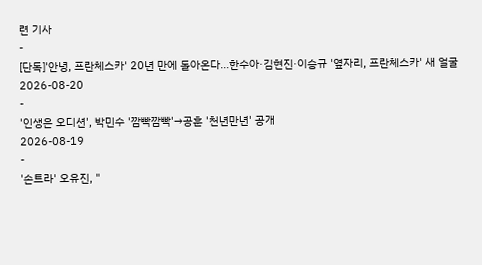련 기사
-
[단독]'안녕, 프란체스카' 20년 만에 돌아온다…한수아·김현진·이승규 '옆자리, 프란체스카' 새 얼굴
2026-08-20
-
'인생은 오디션', 박민수 '깜빡깜빡'→공훈 '천년만년' 공개
2026-08-19
-
'손트라' 오유진, "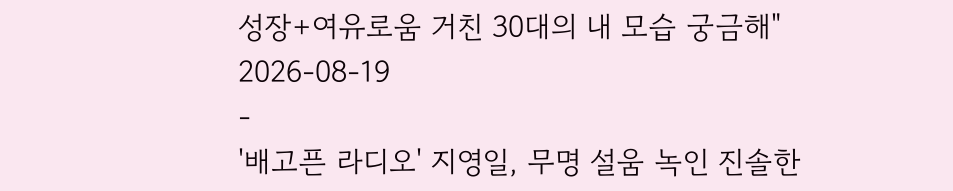성장+여유로움 거친 30대의 내 모습 궁금해"
2026-08-19
-
'배고픈 라디오' 지영일, 무명 설움 녹인 진솔한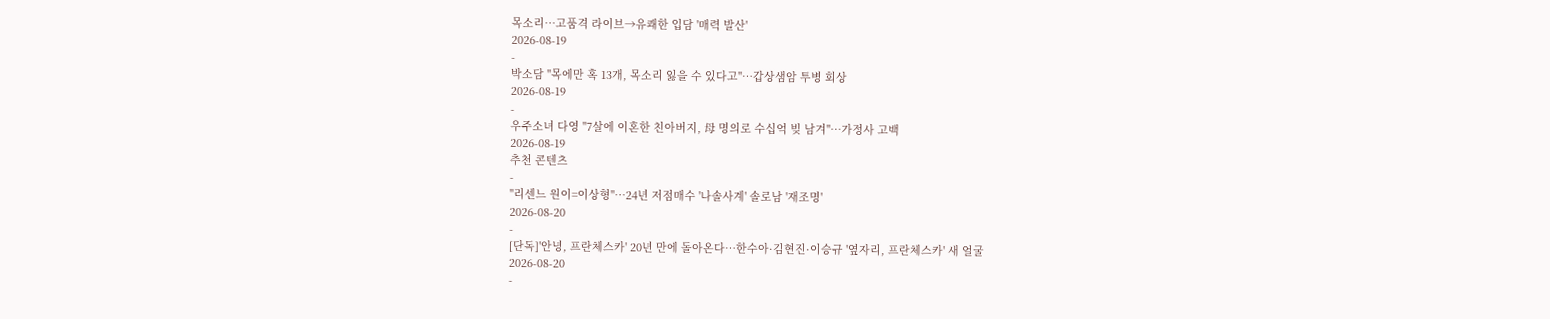목소리…고품격 라이브→유쾌한 입담 '매력 발산'
2026-08-19
-
박소담 "목에만 혹 13개, 목소리 잃을 수 있다고"…갑상샘암 투병 회상
2026-08-19
-
우주소녀 다영 "7살에 이혼한 친아버지, 母 명의로 수십억 빚 남겨"…가정사 고백
2026-08-19
추천 콘텐츠
-
"리센느 원이=이상형"…24년 저점매수 '나솔사계' 솔로남 '재조명'
2026-08-20
-
[단독]'안녕, 프란체스카' 20년 만에 돌아온다…한수아·김현진·이승규 '옆자리, 프란체스카' 새 얼굴
2026-08-20
-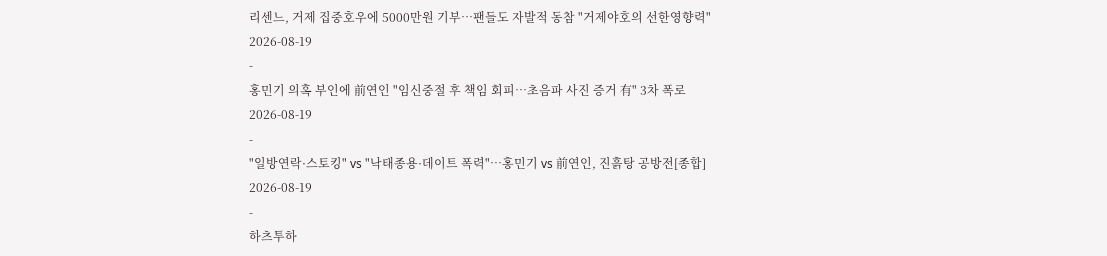리센느, 거제 집중호우에 5000만원 기부…팬들도 자발적 동참 "거제야호의 선한영향력"
2026-08-19
-
홍민기 의혹 부인에 前연인 "임신중절 후 책임 회피…초음파 사진 증거 有" 3차 폭로
2026-08-19
-
"일방연락·스토킹" vs "낙태종용·데이트 폭력"…홍민기 vs 前연인, 진흙탕 공방전[종합]
2026-08-19
-
하츠투하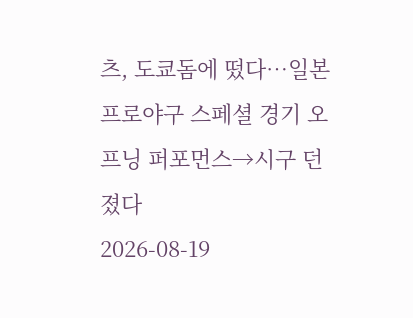츠, 도쿄돔에 떴다…일본 프로야구 스페셜 경기 오프닝 퍼포먼스→시구 던졌다
2026-08-19